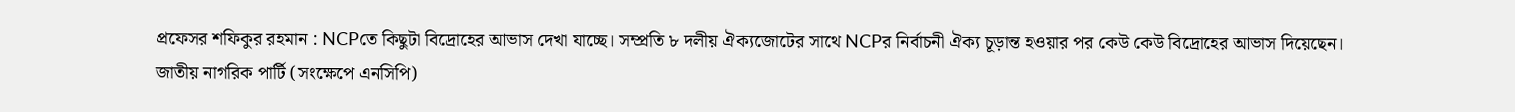প্রফেসর শফিকুর রহমান : NCPতে কিছুটা বিদ্রোহের আভাস দেখা যাচ্ছে। সম্প্রতি ৮ দলীয় ঐক্যজোটের সাথে NCPর নির্বাচনী ঐক্য চূড়ান্ত হওয়ার পর কেউ কেউ বিদ্রোহের আভাস দিয়েছেন।
জাতীয় নাগরিক পার্টি (সংক্ষেপে এনসিপি)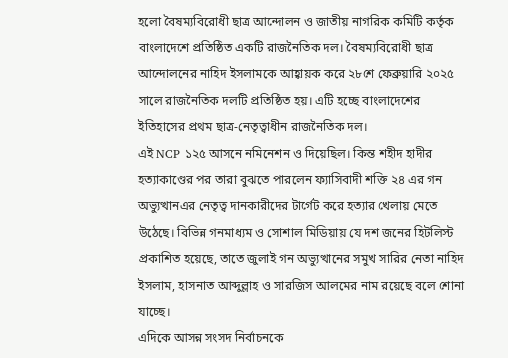হলো বৈষম্যবিরোধী ছাত্র আন্দোলন ও জাতীয় নাগরিক কমিটি কর্তৃক বাংলাদেশে প্রতিষ্ঠিত একটি রাজনৈতিক দল। বৈষম্যবিরোধী ছাত্র আন্দোলনের নাহিদ ইসলামকে আহ্বায়ক করে ২৮শে ফেব্রুয়ারি ২০২৫ সালে রাজনৈতিক দলটি প্রতিষ্ঠিত হয়। এটি হচ্ছে বাংলাদেশের ইতিহাসের প্রথম ছাত্র-নেতৃত্বাধীন রাজনৈতিক দল।
এই NCP ১২৫ আসনে নমিনেশন ও দিয়েছিল। কিন্ত শহীদ হাদীর হত্যাকাণ্ডের পর তারা বুঝতে পারলেন ফ্যাসিবাদী শক্তি ২৪ এর গন অভ্যুত্থানএর নেতৃত্ব দানকারীদের টার্গেট করে হত্যার খেলায় মেতে উঠেছে। বিভিন্ন গনমাধ্যম ও সোশাল মিডিয়ায় যে দশ জনের হিটলিস্ট প্রকাশিত হয়েছে, তাতে জুলাই গন অভ্যুত্থানের সমুখ সারির নেতা নাহিদ ইসলাম, হাসনাত আব্দুল্লাহ ও সারজিস আলমের নাম রয়েছে বলে শোনা যাচ্ছে।
এদিকে আসন্ন সংসদ নির্বাচনকে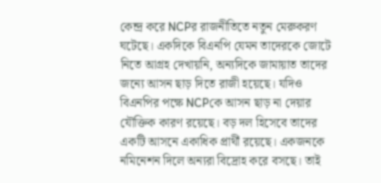কেন্দ্র করে NCPর রাজনীতিতে নতুন মেরুকরণ ঘটেছে। একদিকে বিএনপি যেমন তাদেরকে জোটে নিতে আগ্রহ দেখায়নি, অন্যদিকে জামায়াত তাদের জন্যে আসন ছাড় দিতে রাজী হয়েছে। যদিও বিএনপির পক্ষে NCPকে আসন ছাড় না দেয়ার যৌক্তিক কারণ রয়েছে। বড় দল হিসেবে তাদের একটি আসনে একাধিক প্রার্থী রয়েছে। একজনকে নমিনেশন দিলে অন্যরা বিদ্রোহ করে বসছে। তাই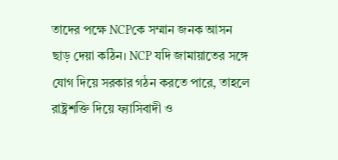তাদের পক্ষে NCPকে সম্মান জনক আসন ছাড় দেয়া কঠিন। NCP যদি জামায়াতের সঙ্গে যোগ দিয়ে সরকার গঠন করতে পারে, তাহলে রাষ্ট্রশক্তি দিয়ে ফ্যাসিবাদী ও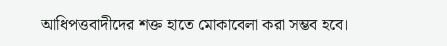আধিপত্তবাদীদের শক্ত হাতে মোকাবেলা করা সম্ভব হবে।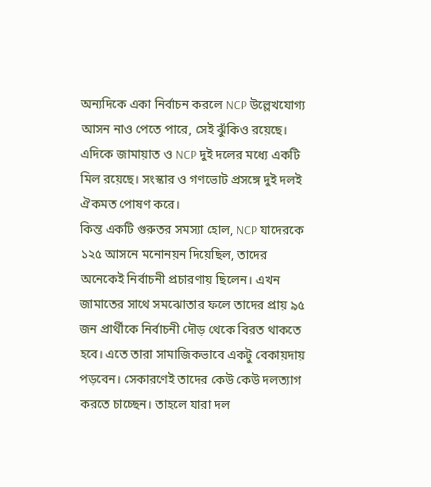অন্যদিকে একা নির্বাচন করলে NCP উল্লেখযোগ্য আসন নাও পেতে পারে, সেই ঝুঁকিও রয়েছে। এদিকে জামায়াত ও NCP দুই দলের মধ্যে একটি মিল রয়েছে। সংস্কার ও গণভোট প্রসঙ্গে দুই দলই ঐকমত পোষণ করে।
কিন্ত একটি গুরুতর সমস্যা হোল, NCP যাদেরকে ১২৫ আসনে মনোনয়ন দিয়েছিল, তাদের অনেকেই নির্বাচনী প্রচারণায় ছিলেন। এখন জামাতের সাথে সমঝোতার ফলে তাদের প্রায় ৯৫ জন প্রার্থীকে নির্বাচনী দৌড় থেকে বিরত থাকতে হবে। এতে তারা সামাজিকভাবে একটু বেকায়দায় পড়বেন। সেকারণেই তাদের কেউ কেউ দলত্যাগ করতে চাচ্ছেন। তাহলে যারা দল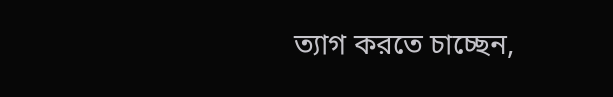ত্যাগ করতে চাচ্ছেন,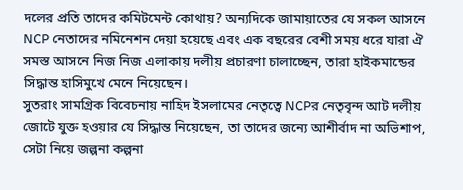দলের প্রতি তাদের কমিটমেন্ট কোথায়? অন্যদিকে জামায়াতের যে সকল আসনে NCP নেতাদের নমিনেশন দেয়া হয়েছে এবং এক বছরের বেশী সময় ধরে যারা ঐ সমস্ত আসনে নিজ নিজ এলাকায় দলীয় প্রচারণা চালাচ্ছেন, তারা হাইকমান্ডের সিদ্ধান্ত হাসিমুখে মেনে নিয়েছেন।
সুতরাং সামগ্রিক বিবেচনায় নাহিদ ইসলামের নেতৃত্বে NCPর নেতৃবৃন্দ আট দলীয় জোটে যুক্ত হওয়ার যে সিদ্ধান্ত নিয়েছেন, তা তাদের জন্যে আশীর্বাদ না অভিশাপ, সেটা নিয়ে জল্পনা কল্পনা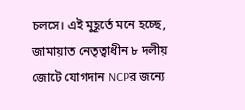চলসে। এই মুহূর্তে মনে হচ্ছে, জামায়াত নেতৃত্বাধীন ৮ দলীয় জোটে যোগদান NCPর জন্যে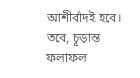আশীর্বাদই হবে। তবে, চূড়ান্ত ফলাফল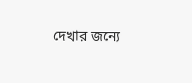দেখার জন্যে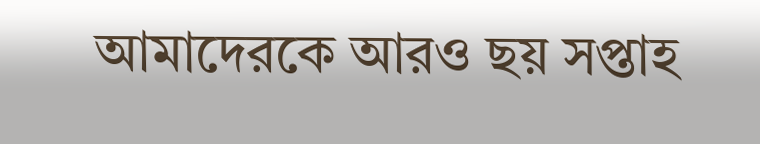আমাদেরকে আরও ছয় সপ্তাহ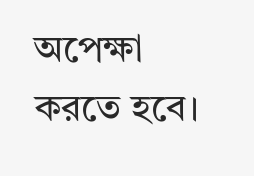অপেক্ষা করতে হবে।